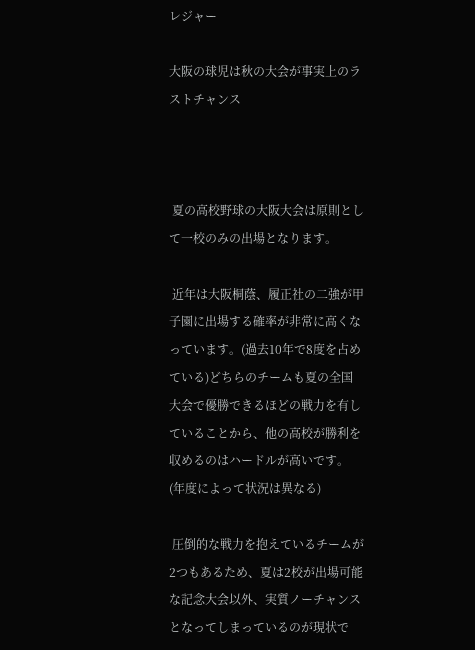レジャー

大阪の球児は秋の大会が事実上のラストチャンス



 夏の高校野球の大阪大会は原則として一校のみの出場となります。

 近年は大阪桐蔭、履正社の二強が甲子園に出場する確率が非常に高くなっています。(過去10年で8度を占めている)どちらのチームも夏の全国大会で優勝できるほどの戦力を有していることから、他の高校が勝利を収めるのはハードルが高いです。(年度によって状況は異なる)

 圧倒的な戦力を抱えているチームが2つもあるため、夏は2校が出場可能な記念大会以外、実質ノーチャンスとなってしまっているのが現状で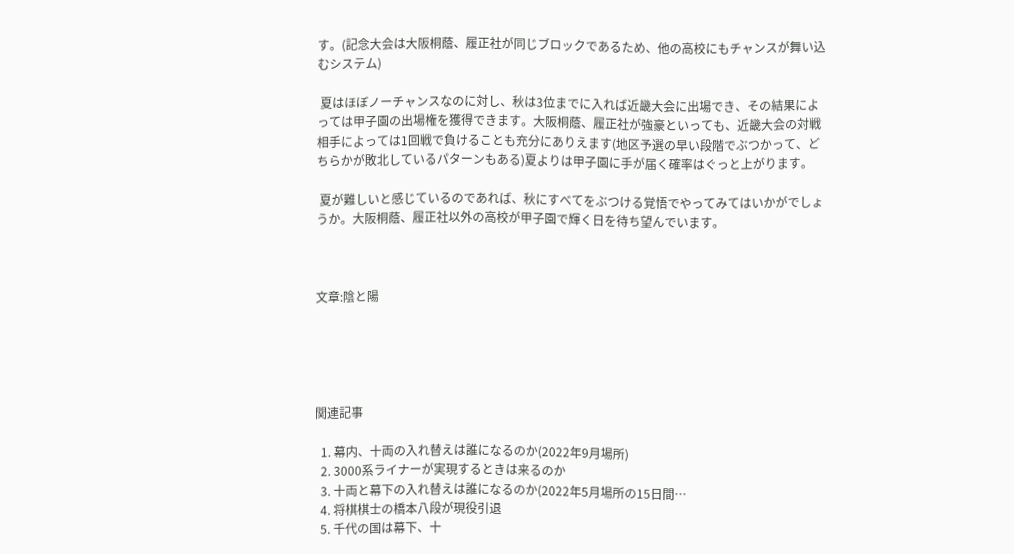す。(記念大会は大阪桐蔭、履正社が同じブロックであるため、他の高校にもチャンスが舞い込むシステム)

 夏はほぼノーチャンスなのに対し、秋は3位までに入れば近畿大会に出場でき、その結果によっては甲子園の出場権を獲得できます。大阪桐蔭、履正社が強豪といっても、近畿大会の対戦相手によっては1回戦で負けることも充分にありえます(地区予選の早い段階でぶつかって、どちらかが敗北しているパターンもある)夏よりは甲子園に手が届く確率はぐっと上がります。

 夏が難しいと感じているのであれば、秋にすべてをぶつける覚悟でやってみてはいかがでしょうか。大阪桐蔭、履正社以外の高校が甲子園で輝く日を待ち望んでいます。



文章:陰と陽





関連記事

  1. 幕内、十両の入れ替えは誰になるのか(2022年9月場所)
  2. 3000系ライナーが実現するときは来るのか
  3. 十両と幕下の入れ替えは誰になるのか(2022年5月場所の15日間…
  4. 将棋棋士の橋本八段が現役引退
  5. 千代の国は幕下、十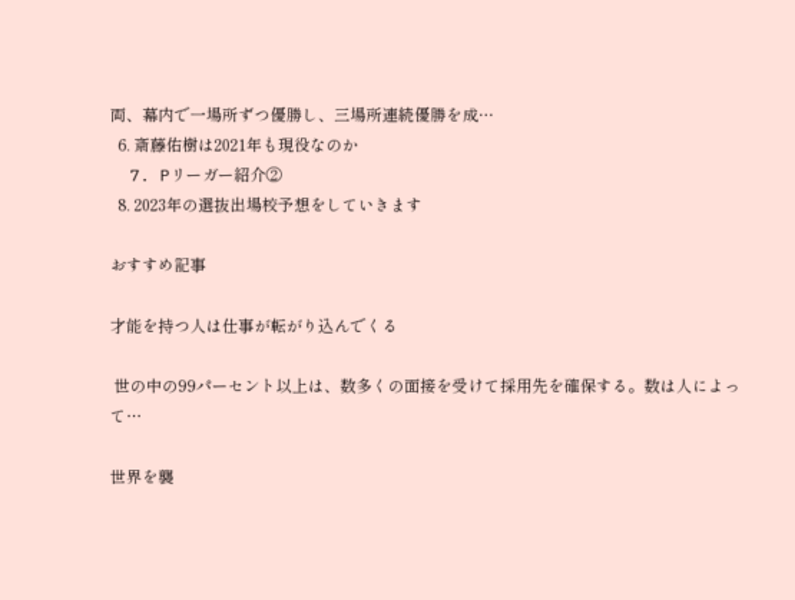両、幕内で一場所ずつ優勝し、三場所連続優勝を成…
  6. 斎藤佑樹は2021年も現役なのか
  7. Pリーガー紹介②
  8. 2023年の選抜出場校予想をしていきます

おすすめ記事

才能を持つ人は仕事が転がり込んでくる

 世の中の99パーセント以上は、数多くの面接を受けて採用先を確保する。数は人によって…

世界を襲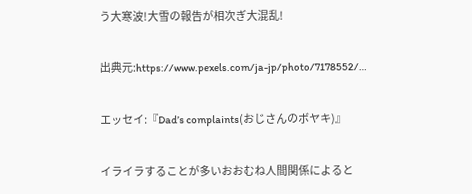う大寒波!大雪の報告が相次ぎ大混乱!

出典元:https://www.pexels.com/ja-jp/photo/7178552/…

エッセイ:『Dad’s complaints(おじさんのボヤキ)』

イライラすることが多いおおむね人間関係によると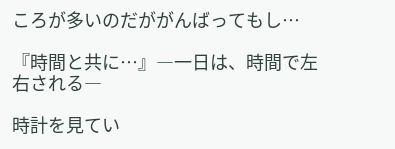ころが多いのだががんばってもし…

『時間と共に…』―一日は、時間で左右される―

時計を見てい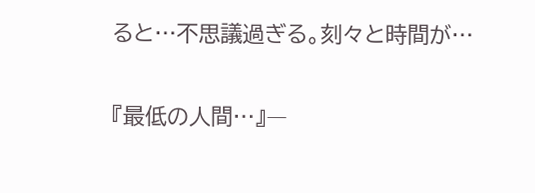ると…不思議過ぎる。刻々と時間が…

『最低の人間…』―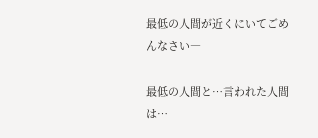最低の人間が近くにいてごめんなさい―

最低の人間と…言われた人間は…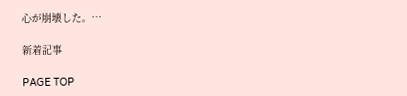心が崩壊した。…

新着記事

PAGE TOP